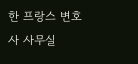한 프랑스 변호사 사무실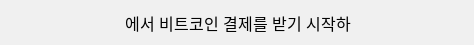에서 비트코인 결제를 받기 시작하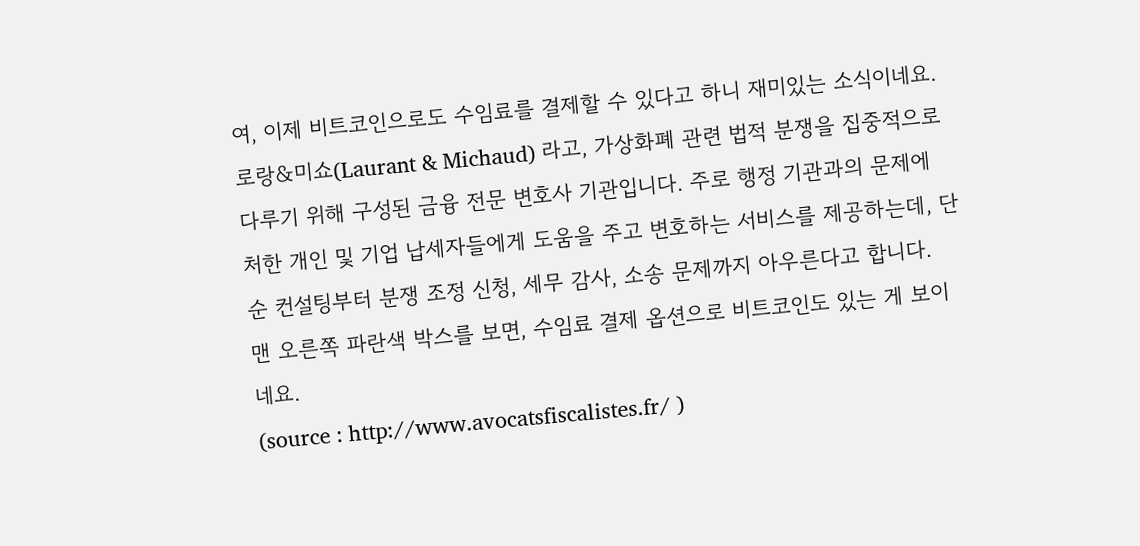여, 이제 비트코인으로도 수임료를 결제할 수 있다고 하니 재미있는 소식이네요.
로랑&미쇼(Laurant & Michaud) 라고, 가상화폐 관련 법적 분쟁을 집중적으로 다루기 위해 구성된 금융 전문 변호사 기관입니다. 주로 행정 기관과의 문제에 처한 개인 및 기업 납세자들에게 도움을 주고 변호하는 서비스를 제공하는데, 단순 컨설팅부터 분쟁 조정 신청, 세무 감사, 소송 문제까지 아우른다고 합니다.
맨 오른쪽 파란색 박스를 보면, 수임료 결제 옵션으로 비트코인도 있는 게 보이네요.
(source : http://www.avocatsfiscalistes.fr/ )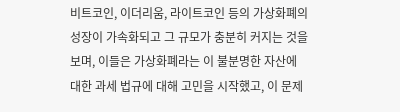비트코인, 이더리움, 라이트코인 등의 가상화폐의 성장이 가속화되고 그 규모가 충분히 커지는 것을 보며, 이들은 가상화폐라는 이 불분명한 자산에 대한 과세 법규에 대해 고민을 시작했고, 이 문제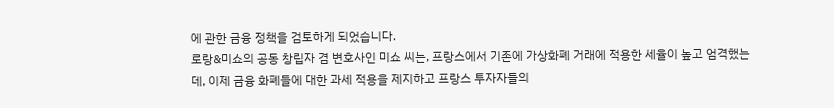에 관한 금융 정책을 검토하게 되었습니다.
로랑&미쇼의 공동 창립자 겸 변호사인 미쇼 씨는, 프랑스에서 기존에 가상화폐 거래에 적용한 세율이 높고 엄격했는데, 이제 금융 화폐들에 대한 과세 적용을 제지하고 프랑스 투자자들의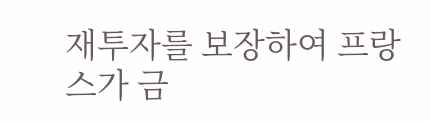재투자를 보장하여 프랑스가 금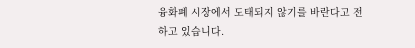융화폐 시장에서 도태되지 않기를 바란다고 전하고 있습니다.